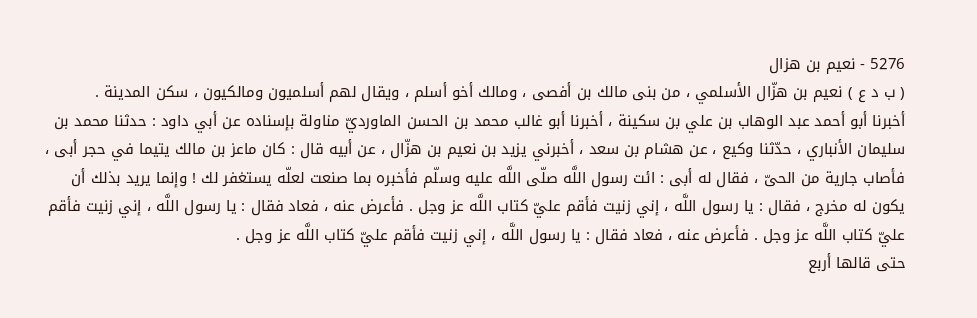5276 - نعيم بن هزال
( ب د ع ) نعيم بن هزّال الأسلمي ، من بنى مالك بن أفصى ، ومالك أخو أسلم ، ويقال لهم أسلميون ومالكيون ، سكن المدينة .
أخبرنا أبو أحمد عبد الوهاب بن علي بن سكينة ، أخبرنا أبو غالب محمد بن الحسن الماورديّ مناولة بإسناده عن أبي داود : حدثنا محمد بن سليمان الأنباري ، حدّثنا وكيع ، عن هشام بن سعد ، أخبرني يزيد بن نعيم بن هزّال ، عن أبيه قال : كان ماعز بن مالك يتيما في حجر أبى ، فأصاب جارية من الحىّ ، فقال له أبى : ائت رسول اللَّه صلّى اللَّه عليه وسلّم فأخبره بما صنعت لعلّه يستغفر لك ! وإنما يريد بذلك أن يكون له مخرج ، فقال : يا رسول اللَّه ، إني زنيت فأقم عليّ كتاب اللَّه عز وجل . فأعرض عنه ، فعاد فقال : يا رسول اللَّه ، إني زنيت فأقم عليّ كتاب اللَّه عز وجل . فأعرض عنه ، فعاد فقال : يا رسول اللَّه ، إني زنيت فأقم عليّ كتاب اللَّه عز وجل .
حتى قالها أربع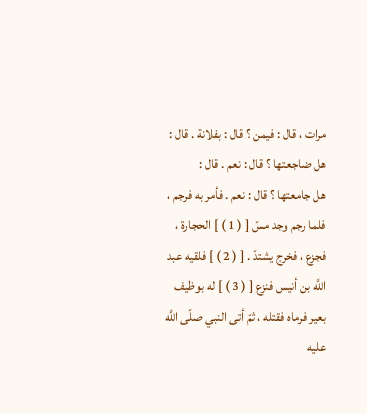مرات ، قال : فيمن ؟ قال : بفلانة . قال : هل ضاجعتها ؟ قال : نعم . قال :
هل جامعتها ؟ قال : نعم . فأمر به فرجم ، فلما رجم وجد مسّ [ ( 1 ) ] الحجارة ، فجزع ، فخرج يشتدّ . [ ( 2 ) ] فلقيه عبد اللَّه بن أنيس فنزع [ ( 3 ) ] له بوظيف بعير فرماه فقتله ، ثمّ أتى النبي صلّى اللَّه عليه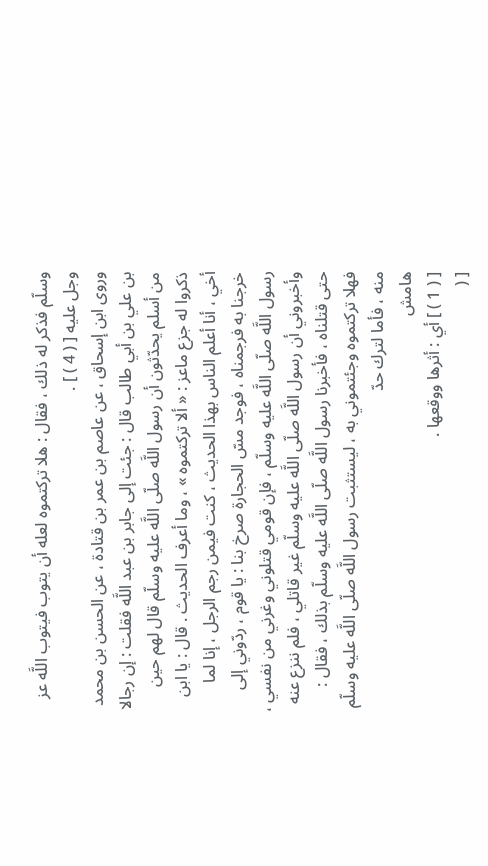وسلّم فذكر له ذلك ، فقال : هلا تركتموه لعله أن يتوب فيتوب اللَّه عز وجل عليه [ ( 4 ) ] .
وروى ابن إسحاق ، عن عاصم بن عمر بن قتادة ، عن الحسن بن محمد بن علي بن أبي طالب قال : جئت إلى جابر بن عبد اللَّه فقلت : إن رجالا من أسلم يحدّثون أن رسول اللَّه صلّى اللَّه عليه وسلّم قال لهم حين ذكروا له جزع ماعز : « ألا تركتموه » ، وما أعرف الحديث . قال : يا ابن أخي ، أنا أعلم الناس بهذا الحديث ، كنت فيمن رجم الرجل ، إنا لما خرجنا به فرجمناه ، فوجد مسّ الحجارة صرخ بنا : يا قوم ، ردّوني إلى رسول اللَّه صلّى اللَّه عليه وسلّم ، فإن قومي قتلوني وغرني من نفسي ، وأخبروني أن رسول اللَّه صلّى اللَّه عليه وسلّم غير قاتلي ، فلم ننزع عنه حتى قتلناه ، فأخبرنا رسول اللَّه صلّى اللَّه عليه وسلّم بذلك ، فقال : فهلا تركتموه وجئتموني به ، ليستثبت رسول اللَّه صلّى اللَّه عليه وسلّم منه ، فأما لترك حدّ
هامش
[ ( 1 ) ] أي : أثرها ووقعها .
[ (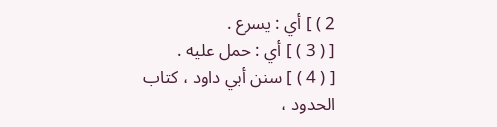2 ) ] أي : يسرع .
[ ( 3 ) ] أي : حمل عليه .
[ ( 4 ) ] سنن أبي داود ، كتاب الحدود ،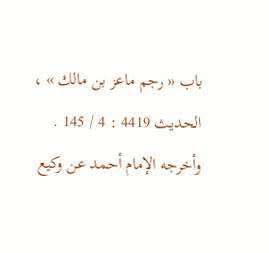باب « رجم ماعز بن مالك » ، الحديث 4419 : 4 / 145 . وأخرجه الإمام أحمد عن وكيع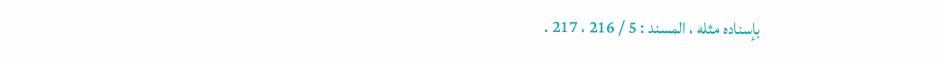بإسناده مثله ، المسند : 5 / 216 ، 217 .